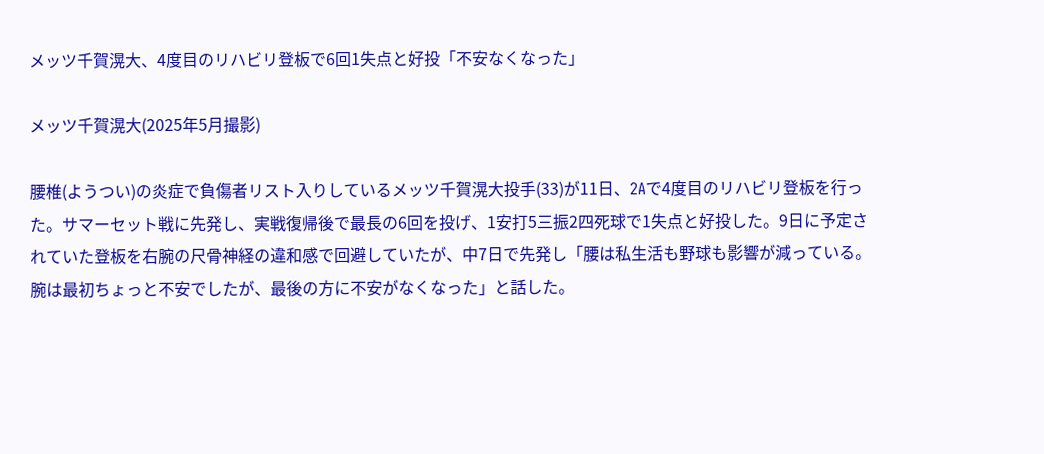メッツ千賀滉大、4度目のリハビリ登板で6回1失点と好投「不安なくなった」

メッツ千賀滉大(2025年5月撮影)

腰椎(ようつい)の炎症で負傷者リスト入りしているメッツ千賀滉大投手(33)が11日、2Aで4度目のリハビリ登板を行った。サマーセット戦に先発し、実戦復帰後で最長の6回を投げ、1安打5三振2四死球で1失点と好投した。9日に予定されていた登板を右腕の尺骨神経の違和感で回避していたが、中7日で先発し「腰は私生活も野球も影響が減っている。腕は最初ちょっと不安でしたが、最後の方に不安がなくなった」と話した。